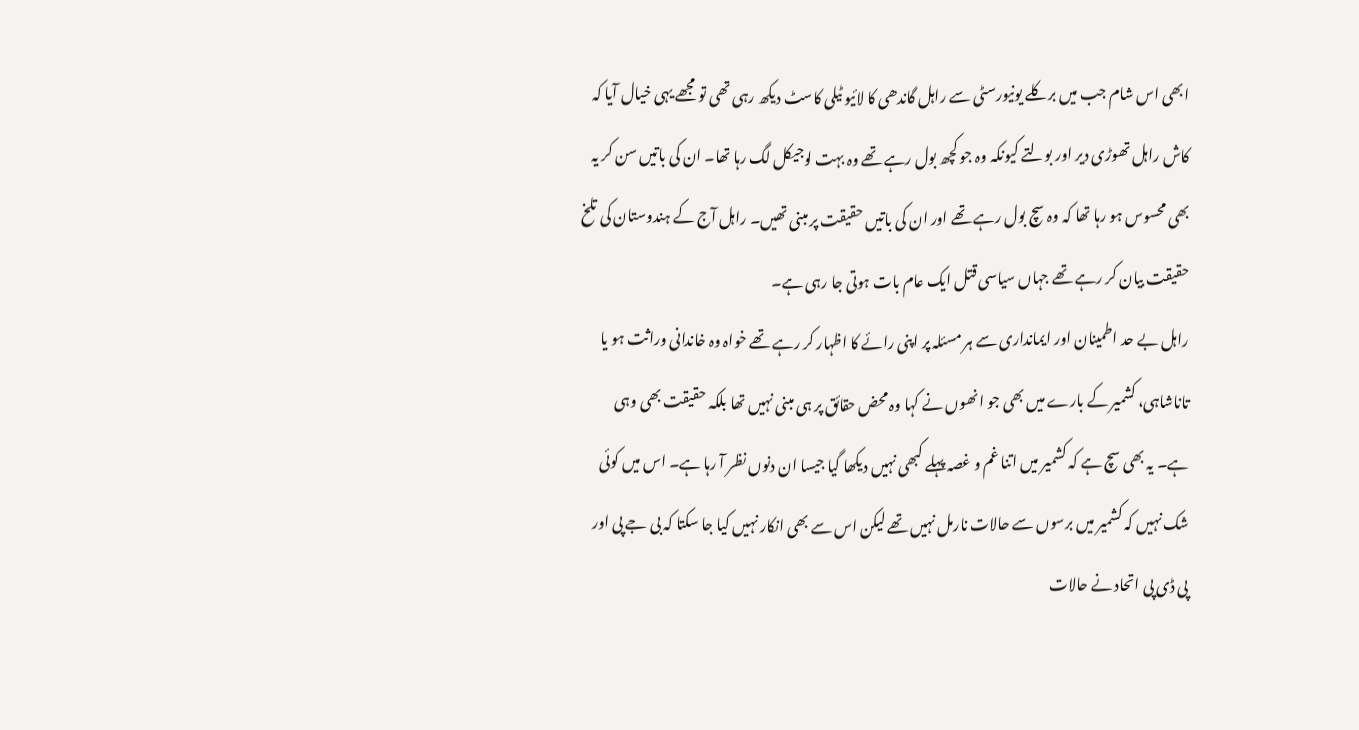ابھی اس شام جب میں برکلے یونیورسٹی سے راہل گاندھی کا لائیو ٹیلی کاسٹ دیکھ رہی تھی تو مجھے یہی خیال آیا کہ کاش راہل تھوڑی دیر اور بولتے کیونکہ وہ جو کچھ بول رہے تھے وہ بہت لوجیکل لگ رہا تھا۔ ان کی باتیں سن کر یہ بھی محسوس ہو رہا تھا کہ وہ سچ بول رہے تھے اور ان کی باتیں حقیقت پر مبنی تھیں۔ راہل آج کے ہندوستان کی تلخ حقیقت بیان کر رہے تھے جہاں سیاسی قتل ایک عام بات ہوتی جا رہی ہے۔
راہل بے حد اطمینان اور ایمانداری سے ہر مسئلہ پر اپنی رائے کا اظہار کر رہے تھے خواہ وہ خاندانی وراثت ہو یا تاناشاہی، کشمیر کے بارے میں بھی جو انھوں نے کہا وہ محض حقائق پر ہی مبنی نہیں تھا بلکہ حقیقت بھی وہی ہے۔ یہ بھی سچ ہے کہ کشمیر میں اتنا غم و غصہ پہلے کبھی نہیں دیکھا گیا جیسا ان دنوں نظر آ رہا ہے۔ اس میں کوئی شک نہیں کہ کشمیر میں برسوں سے حالات نارمل نہیں تھے لیکن اس سے بھی انکار نہیں کیا جا سکتا کہ بی جے پی اور پی ڈی پی اتحاد نے حالات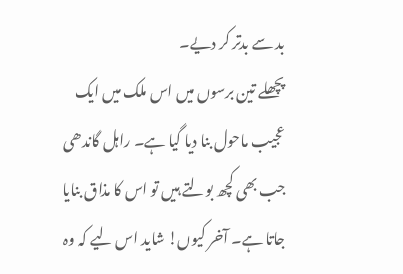بد سے بدتر کر دیے۔
پچھلے تین برسوں میں اس ملک میں ایک عجیب ماحول بنا دیا گیا ہے۔ راہل گاندھی جب بھی کچھ بولتے ہیں تو اس کا مذاق بنایا جاتا ہے۔ آخر کیوں! شاید اس لیے کہ وہ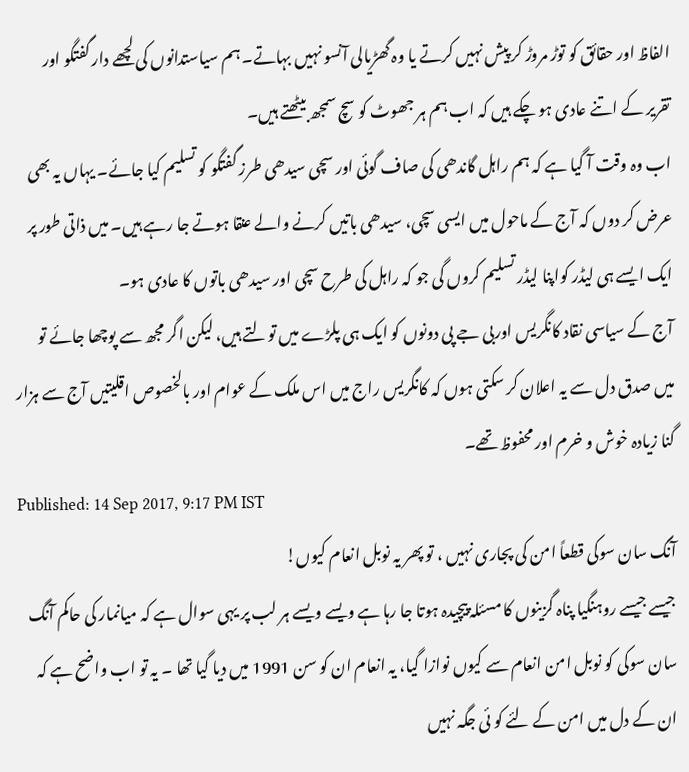الفاظ اور حقائق کو توڑ مروڑ کر پیش نہیں کرتے یا وہ گھڑیالی آنسو نہیں بہاتے۔ ہم سیاستدانوں کی لچھے دار گفتگو اور تقریر کے اتنے عادی ہو چکے ہیں کہ اب ہم ہر جھوٹ کو سچ سمجھ بیٹھتے ہیں۔
اب وہ وقت آ گیا ہے کہ ہم راہل گاندھی کی صاف گوئی اور سچی سیدھی طرز گفتگو کو تسلیم کیا جائے۔ یہاں یہ بھی عرض کر دوں کہ آج کے ماحول میں ایسی سچی، سیدھی باتیں کرنے والے عنقا ہوتے جا رہے ہیں۔ میں ذاتی طور پر ایک ایسے ہی لیڈر کواپنا لیڈر تسلیم کروں گی جو کہ راہل کی طرح سچی اور سیدھی باتوں کا عادی ہو۔
آج کے سیاسی نقاد کانگریس اوربی جے پی دونوں کو ایک ہی پلڑے میں تولتے ہیں، لیکن اگر مجھ سے پوچھا جائے تو میں صدق دل سے یہ اعلان کر سکتی ہوں کہ کانگریس راج میں اس ملک کے عوام اور بالخصوص اقلیتیں آج سے ہزار گنا زیادہ خوش و خرم اور محفوظ تھے۔
Published: 14 Sep 2017, 9:17 PM IST
آنگ سان سوکی قطعاً امن کی پجاری نہیں ، تو پھر یہ نوبل انعام کیوں!
جیسے جیسے روہنگیا پناہ گزینوں کا مسئلہ پیچیدہ ہوتا جا رہا ہے ویسے ویسے ہر لب پر یہی سوال ہے کہ میانمار کی حاکم آنگ سان سوکی کو نوبل امن انعام سے کیوں نوازا گیا، یہ انعام ان کو سن 1991 میں دیا گیا تھا ۔ یہ تو اب واضح ہے کہ ان کے دل میں امن کے لئے کو ئی جگہ نہیں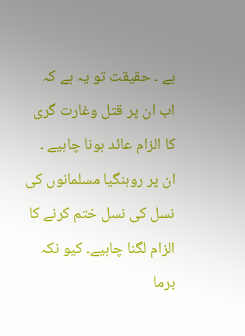ہے ۔ حقیقت تو یہ ہے کہ اب ان پر قتل وغارت گری کا الزام عائد ہونا چاہیے ۔ ان پر روہنگیا مسلمانوں کی نسل کی نسل ختم کرنے کا الزام لگنا چاہیے۔ کیو نکہ برما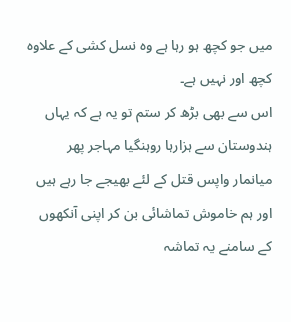میں جو کچھ ہو رہا ہے وہ نسل کشی کے علاوہ کچھ اور نہیں ہے۔
اس سے بھی بڑھ کر ستم تو یہ ہے کہ یہاں ہندوستان سے ہزارہا روہنگیا مہاجر پھر میانمار واپس قتل کے لئے بھیجے جا رہے ہیں اور ہم خاموش تماشائی بن کر اپنی آنکھوں کے سامنے یہ تماشہ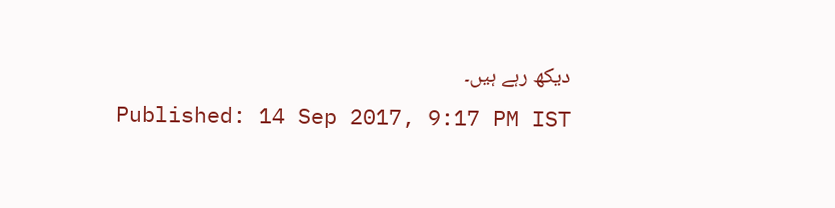دیکھ رہے ہیں۔
Published: 14 Sep 2017, 9:17 PM IST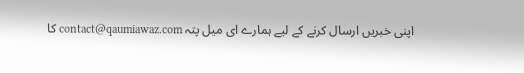اپنی خبریں ارسال کرنے کے لیے ہمارے ای میل پتہ contact@qaumiawaz.com کا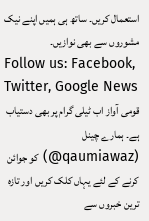استعمال کریں۔ ساتھ ہی ہمیں اپنے نیک مشوروں سے بھی نوازیں۔
Follow us: Facebook, Twitter, Google News
قومی آواز اب ٹیلی گرام پر بھی دستیاب ہے۔ ہمارے چینل (qaumiawaz@) کو جوائن کرنے کے لئے یہاں کلک کریں اور تازہ ترین خبروں سے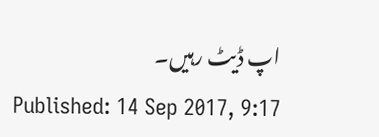اپ ڈیٹ رہیں۔
Published: 14 Sep 2017, 9:17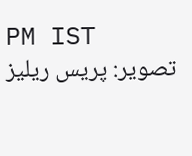PM IST
تصویر: پریس ریلیز